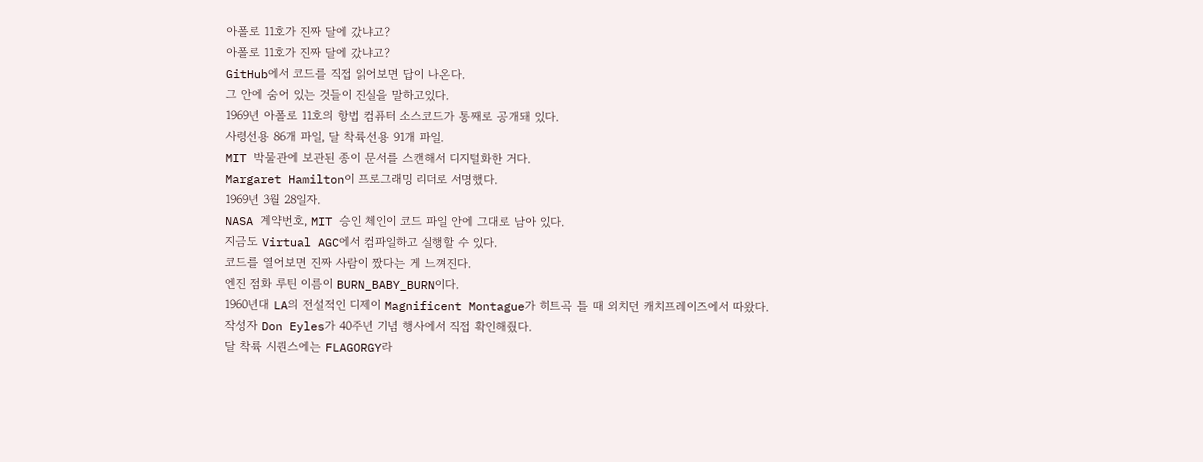아폴로 11호가 진짜 달에 갔냐고?
아폴로 11호가 진짜 달에 갔냐고?
GitHub에서 코드를 직접 읽어보면 답이 나온다.
그 안에 숨어 있는 것들이 진실을 말하고있다.
1969년 아폴로 11호의 항법 컴퓨터 소스코드가 통째로 공개돼 있다.
사령선용 86개 파일, 달 착륙선용 91개 파일.
MIT 박물관에 보관된 종이 문서를 스캔해서 디지털화한 거다.
Margaret Hamilton이 프로그래밍 리더로 서명했다.
1969년 3월 28일자.
NASA 계약번호, MIT 승인 체인이 코드 파일 안에 그대로 남아 있다.
지금도 Virtual AGC에서 컴파일하고 실행할 수 있다.
코드를 열어보면 진짜 사람이 짰다는 게 느껴진다.
엔진 점화 루틴 이름이 BURN_BABY_BURN이다.
1960년대 LA의 전설적인 디제이 Magnificent Montague가 히트곡 틀 때 외치던 캐치프레이즈에서 따왔다.
작성자 Don Eyles가 40주년 기념 행사에서 직접 확인해줬다.
달 착륙 시퀀스에는 FLAGORGY라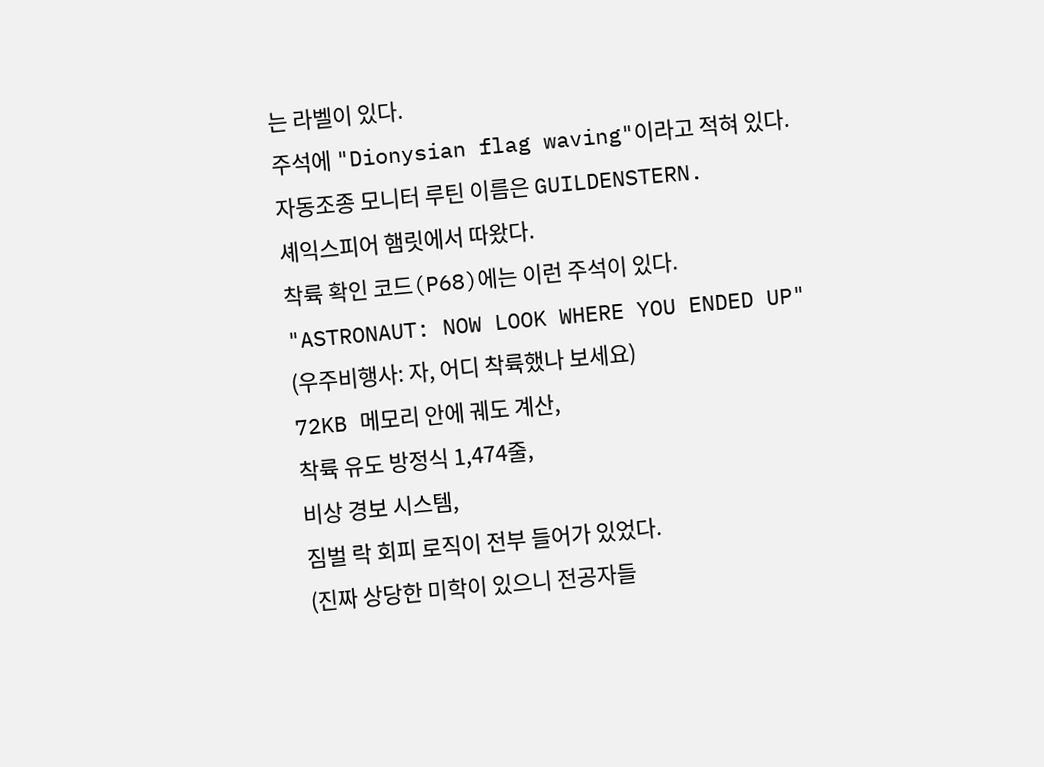는 라벨이 있다.
주석에 "Dionysian flag waving"이라고 적혀 있다.
자동조종 모니터 루틴 이름은 GUILDENSTERN.
셰익스피어 햄릿에서 따왔다.
착륙 확인 코드(P68)에는 이런 주석이 있다.
"ASTRONAUT: NOW LOOK WHERE YOU ENDED UP"
(우주비행사: 자, 어디 착륙했나 보세요)
72KB 메모리 안에 궤도 계산,
착륙 유도 방정식 1,474줄,
비상 경보 시스템,
짐벌 락 회피 로직이 전부 들어가 있었다.
(진짜 상당한 미학이 있으니 전공자들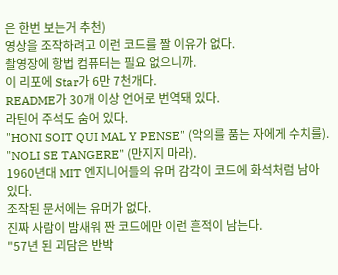은 한번 보는거 추천)
영상을 조작하려고 이런 코드를 짤 이유가 없다.
촬영장에 항법 컴퓨터는 필요 없으니까.
이 리포에 Star가 6만 7천개다.
README가 30개 이상 언어로 번역돼 있다.
라틴어 주석도 숨어 있다.
"HONI SOIT QUI MAL Y PENSE" (악의를 품는 자에게 수치를).
"NOLI SE TANGERE" (만지지 마라).
1960년대 MIT 엔지니어들의 유머 감각이 코드에 화석처럼 남아 있다.
조작된 문서에는 유머가 없다.
진짜 사람이 밤새워 짠 코드에만 이런 흔적이 남는다.
"57년 된 괴담은 반박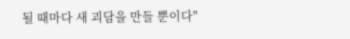될 때마다 새 괴담을 만들 뿐이다"